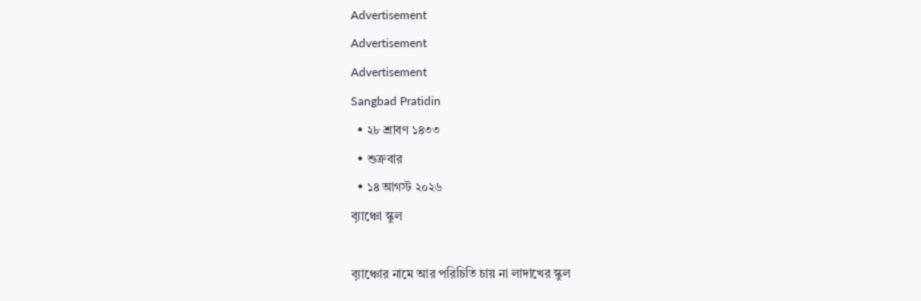Advertisement
Advertisement
Advertisement
Sangbad Pratidin
  • ২৮ শ্রাবণ ১৪৩৩
  • শুক্রবার
  • ১৪ আগস্ট ২০২৬
ব়্যাঞ্চো স্কুল

ব়্যাঞ্চোর নামে আর পরিচিতি চায় না লাদাখের স্কুল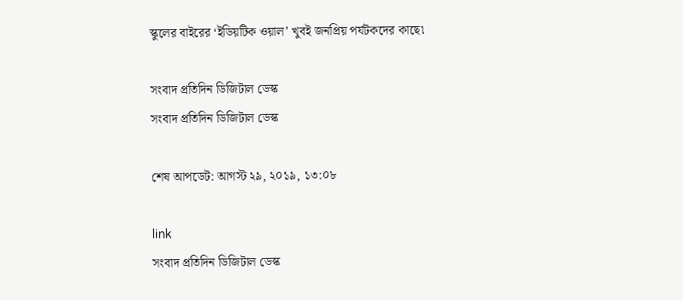স্কুলের বাইরের ‘ইডিয়টিক ওয়াল’ খুবই জনপ্রিয় পর্যটকদের কাছে৷

সংবাদ প্রতিদিন ডিজিটাল ডেস্ক
সংবাদ প্রতিদিন ডিজিটাল ডেস্ক

শেষ আপডেট: আগস্ট ২৯, ২০১৯, ১৩:০৮

link
সংবাদ প্রতিদিন ডিজিটাল ডেস্ক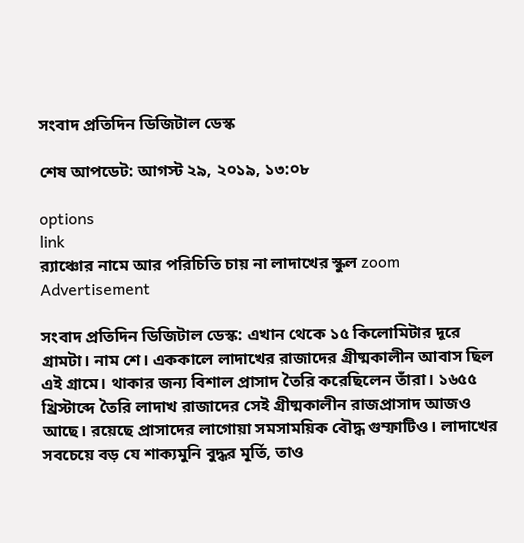সংবাদ প্রতিদিন ডিজিটাল ডেস্ক

শেষ আপডেট: আগস্ট ২৯, ২০১৯, ১৩:০৮

options
link
ব়্যাঞ্চোর নামে আর পরিচিতি চায় না লাদাখের স্কুল zoom
Advertisement

সংবাদ প্রতিদিন ডিজিটাল ডেস্ক: এখান থেকে ১৫ কিলোমিটার দূরে গ্রামটা। নাম শে। এককালে লাদাখের রাজাদের গ্রীষ্মকালীন আবাস ছিল এই গ্রামে। থাকার জন্য বিশাল প্রাসাদ তৈরি করেছিলেন তাঁরা। ১৬৫৫ খ্রিস্টাব্দে তৈরি লাদাখ রাজাদের সেই গ্রীষ্মকালীন রাজপ্রাসাদ আজও আছে। রয়েছে প্রাসাদের লাগোয়া সমসাময়িক বৌদ্ধ গুম্ফাটিও। লাদাখের সবচেয়ে বড় যে শাক্যমুনি বুদ্ধর মূর্তি, তাও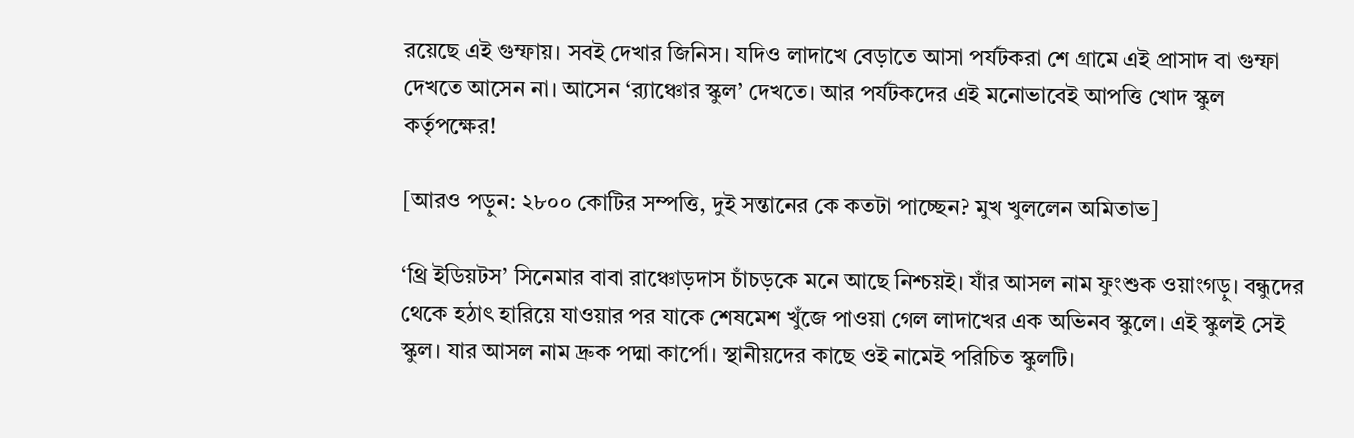রয়েছে এই গুম্ফায়। সবই দেখার জিনিস। যদিও লাদাখে বেড়াতে আসা পর্যটকরা শে গ্রামে এই প্রাসাদ বা গুম্ফা দেখতে আসেন না। আসেন ‘র‌্যাঞ্চোর স্কুল’ দেখতে। আর পর্যটকদের এই মনোভাবেই আপত্তি খোদ স্কুল কর্তৃপক্ষের!

[আরও পড়ুন: ২৮০০ কোটির সম্পত্তি, দুই সন্তানের কে কতটা পাচ্ছেন? মুখ খুললেন অমিতাভ]

‘থ্রি ইডিয়টস’ সিনেমার বাবা রাঞ্চোড়দাস চাঁচড়কে মনে আছে নিশ্চয়ই। যাঁর আসল নাম ফুংশুক ওয়াংগড়ু। বন্ধুদের থেকে হঠাৎ হারিয়ে যাওয়ার পর যাকে শেষমেশ খুঁজে পাওয়া গেল লাদাখের এক অভিনব স্কুলে। এই স্কুলই সেই স্কুল। যার আসল নাম দ্রুক পদ্মা কার্পো। স্থানীয়দের কাছে ওই নামেই পরিচিত স্কুলটি।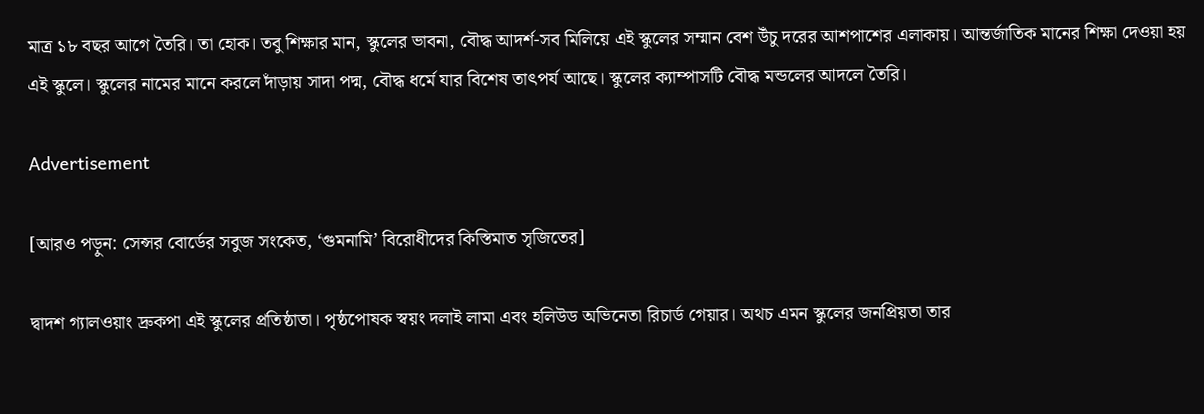মাত্র ১৮ বছর আগে তৈরি। তা হোক। তবু শিক্ষার মান, স্কুলের ভাবনা, বৌদ্ধ আদর্শ-সব মিলিয়ে এই স্কুলের সম্মান বেশ উঁচু দরের আশপাশের এলাকায়। আন্তর্জাতিক মানের শিক্ষা দেওয়া হয় এই স্কুলে। স্কুলের নামের মানে করলে দাঁড়ায় সাদা পদ্ম, বৌদ্ধ ধর্মে যার বিশেষ তাৎপর্য আছে। স্কুলের ক্যাম্পাসটি বৌদ্ধ মন্ডলের আদলে তৈরি।

Advertisement

[আরও পড়ুন: সেন্সর বোর্ডের সবুজ সংকেত, ‘গুমনামি’ বিরোধীদের কিস্তিমাত সৃজিতের]

দ্বাদশ গ্যালওয়াং দ্রুকপা এই স্কুলের প্রতিষ্ঠাতা। পৃষ্ঠপোষক স্বয়ং দলাই লামা এবং হলিউড অভিনেতা রিচার্ড গেয়ার। অথচ এমন স্কুলের জনপ্রিয়তা তার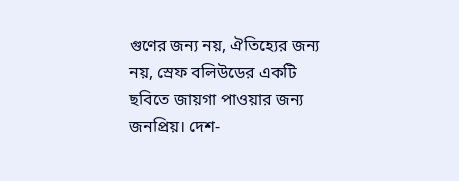গুণের জন্য নয়, ঐতিহ্যের জন্য নয়, স্রেফ বলিউডের একটি ছবিতে জায়গা পাওয়ার জন্য জনপ্রিয়। দেশ-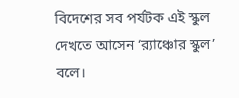বিদেশের সব পর্যটক এই স্কুল দেখতে আসেন ‘র‌্যাঞ্চোর স্কুল’ বলে।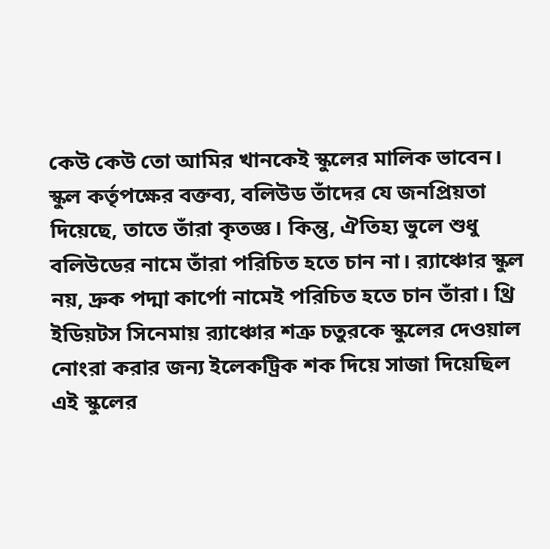কেউ কেউ তো আমির খানকেই স্কুলের মালিক ভাবেন। স্কুল কর্তৃপক্ষের বক্তব্য, বলিউড তাঁদের যে জনপ্রিয়তা দিয়েছে, তাতে তাঁরা কৃতজ্ঞ। কিন্তু, ঐতিহ্য ভুলে শুধু বলিউডের নামে তাঁরা পরিচিত হতে চান না। র‌্যাঞ্চোর স্কুল নয়, দ্রুক পদ্মা কার্পো নামেই পরিচিত হতে চান তাঁরা। থ্রি ইডিয়টস সিনেমায় র‌্যাঞ্চোর শত্রু চতুরকে স্কুলের দেওয়াল নোংরা করার জন্য ইলেকট্রিক শক দিয়ে সাজা দিয়েছিল এই স্কুলের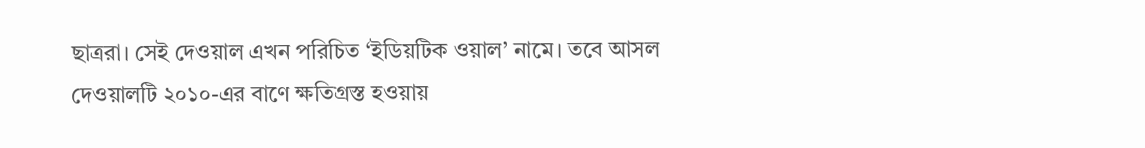ছাত্ররা। সেই দেওয়াল এখন পরিচিত ‘ইডিয়টিক ওয়াল’ নামে। তবে আসল দেওয়ালটি ২০১০-এর বাণে ক্ষতিগ্রস্ত হওয়ায়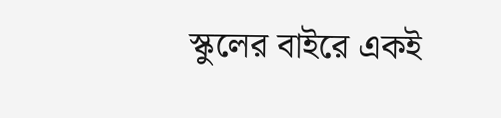স্কুলের বাইরে একই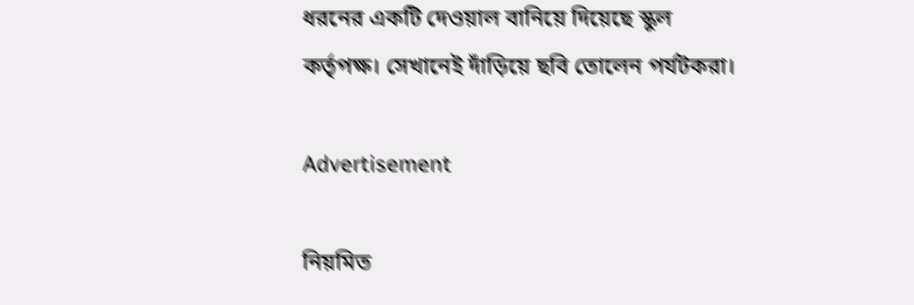ধরনের একটি দেওয়াল বানিয়ে দিয়েছে স্কুল কর্তৃপক্ষ। সেখানেই দাঁড়িয়ে ছবি তোলেন পর্যটকরা।

Advertisement

নিয়মিত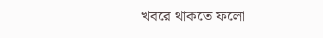খবরে থাকতে ফলো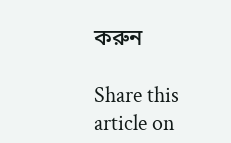করুন

Share this article on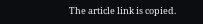The article link is copied.